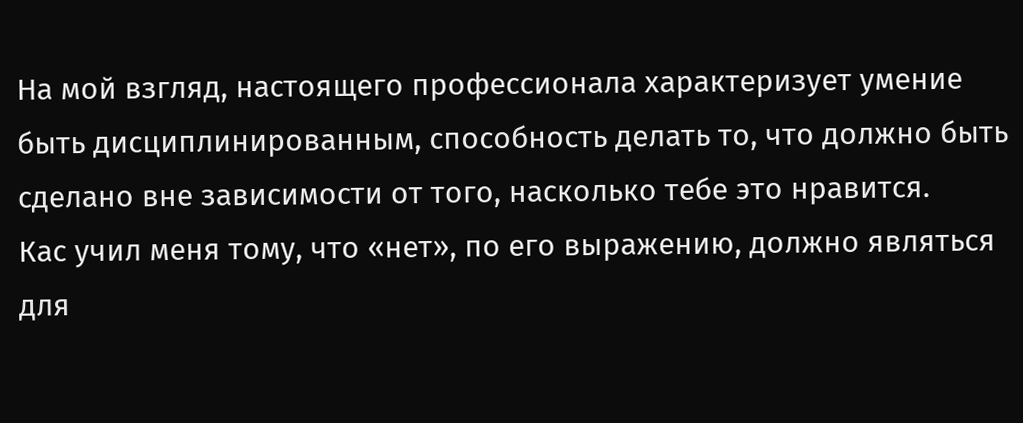На мой взгляд, настоящего профессионала характеризует умение быть дисциплинированным, способность делать то, что должно быть сделано вне зависимости от того, насколько тебе это нравится.
Кас учил меня тому, что «нет», по его выражению, должно являться для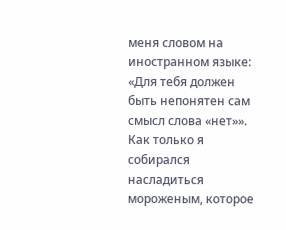меня словом на иностранном языке: «Для тебя должен быть непонятен сам смысл слова «нет»».
Как только я собирался насладиться мороженым, которое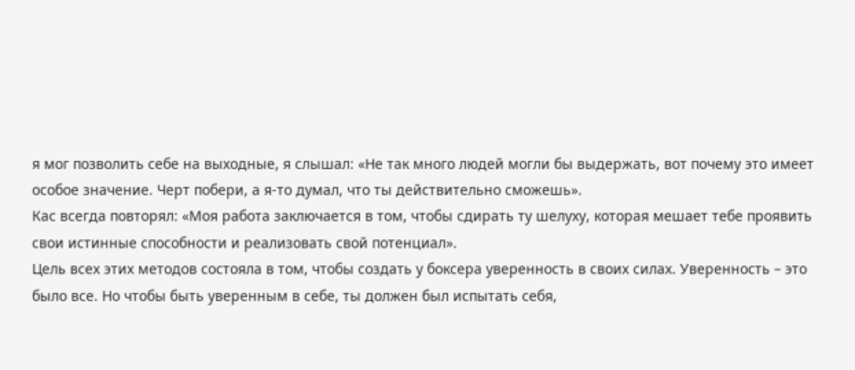я мог позволить себе на выходные, я слышал: «Не так много людей могли бы выдержать, вот почему это имеет особое значение. Черт побери, а я-то думал, что ты действительно сможешь».
Кас всегда повторял: «Моя работа заключается в том, чтобы сдирать ту шелуху, которая мешает тебе проявить свои истинные способности и реализовать свой потенциал».
Цель всех этих методов состояла в том, чтобы создать у боксера уверенность в своих силах. Уверенность – это было все. Но чтобы быть уверенным в себе, ты должен был испытать себя,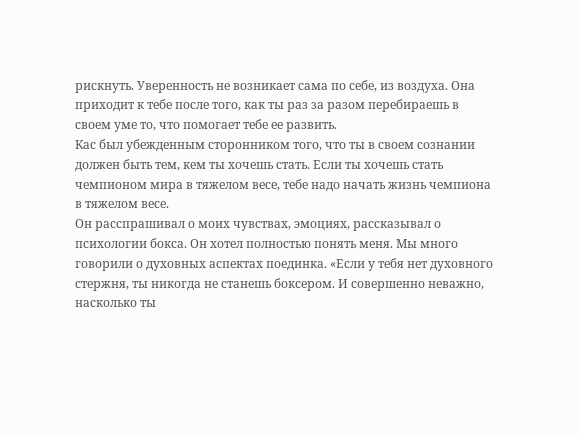рискнуть. Уверенность не возникает сама по себе, из воздуха. Она приходит к тебе после того, как ты раз за разом перебираешь в своем уме то, что помогает тебе ее развить.
Кас был убежденным сторонником того, что ты в своем сознании должен быть тем, кем ты хочешь стать. Если ты хочешь стать чемпионом мира в тяжелом весе, тебе надо начать жизнь чемпиона в тяжелом весе.
Он расспрашивал о моих чувствах, эмоциях, рассказывал о психологии бокса. Он хотел полностью понять меня. Мы много говорили о духовных аспектах поединка. «Если у тебя нет духовного стержня, ты никогда не станешь боксером. И совершенно неважно, насколько ты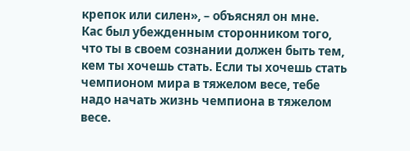крепок или силен», – объяснял он мне.
Кас был убежденным сторонником того, что ты в своем сознании должен быть тем, кем ты хочешь стать. Если ты хочешь стать чемпионом мира в тяжелом весе, тебе надо начать жизнь чемпиона в тяжелом весе.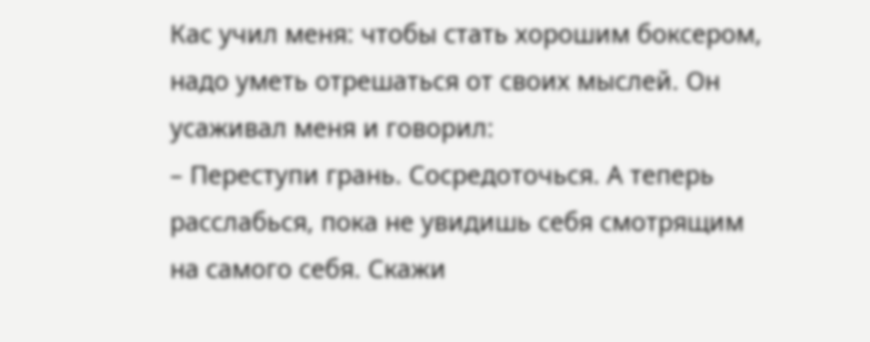Кас учил меня: чтобы стать хорошим боксером, надо уметь отрешаться от своих мыслей. Он усаживал меня и говорил:
– Переступи грань. Сосредоточься. А теперь расслабься, пока не увидишь себя смотрящим на самого себя. Скажи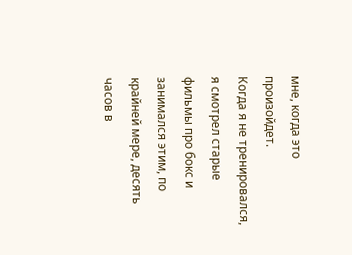мне, когда это произойдет.
Когда я не тренировался, я смотрел старые фильмы про бокс и занимался этим, по крайней мере, десять часов в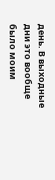день. В выходные дни это вообще было моим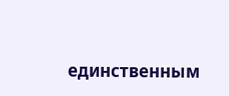единственным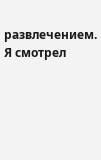развлечением. Я смотрел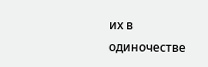их в одиночестве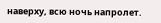наверху, всю ночь напролет.